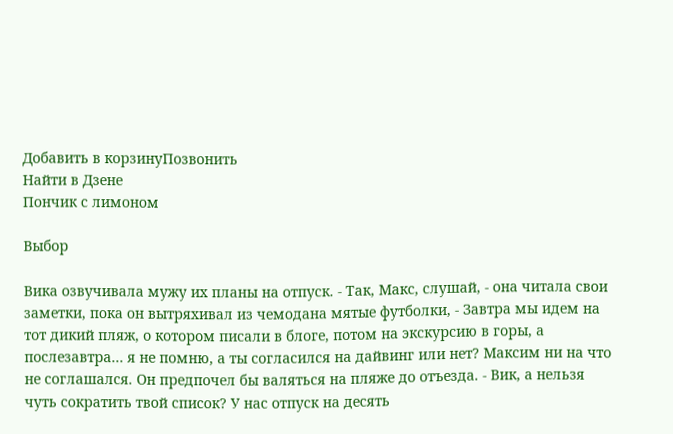Добавить в корзинуПозвонить
Найти в Дзене
Пончик с лимоном

Выбор

Вика озвучивала мужу их планы на отпуск. - Так, Макс, слушай, - она читала свои заметки, пока он вытряхивал из чемодана мятые футболки, - Завтра мы идем на тот дикий пляж, о котором писали в блоге, потом на экскурсию в горы, а послезавтра… я не помню, а ты согласился на дайвинг или нет? Максим ни на что не соглашался. Он предпочел бы валяться на пляже до отъезда. - Вик, а нельзя чуть сократить твой список? У нас отпуск на десять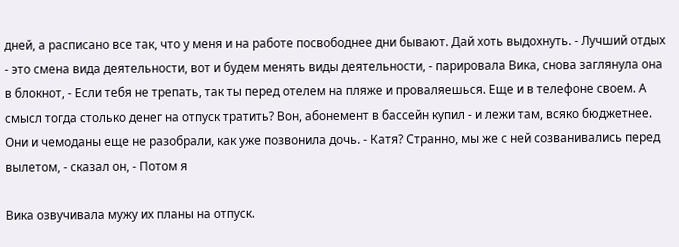дней, а расписано все так, что у меня и на работе посвободнее дни бывают. Дай хоть выдохнуть. - Лучший отдых - это смена вида деятельности, вот и будем менять виды деятельности, - парировала Вика, снова заглянула она в блокнот, - Если тебя не трепать, так ты перед отелем на пляже и проваляешься. Еще и в телефоне своем. А смысл тогда столько денег на отпуск тратить? Вон, абонемент в бассейн купил - и лежи там, всяко бюджетнее. Они и чемоданы еще не разобрали, как уже позвонила дочь. - Катя? Странно, мы же с ней созванивались перед вылетом, - сказал он, - Потом я

Вика озвучивала мужу их планы на отпуск.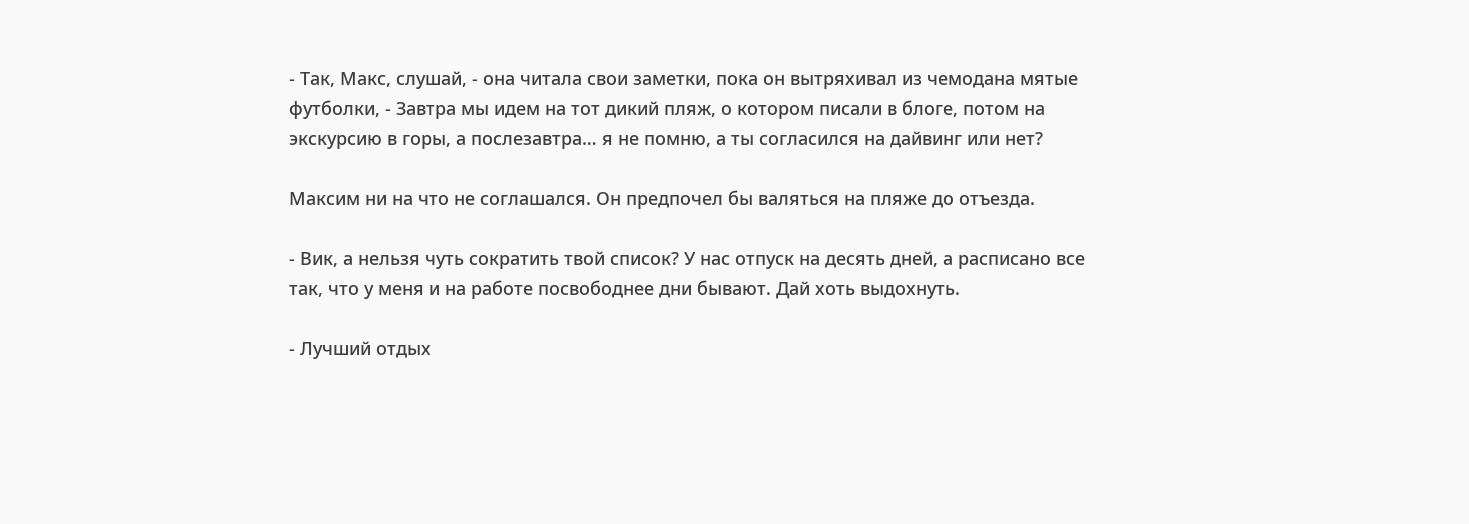- Так, Макс, слушай, - она читала свои заметки, пока он вытряхивал из чемодана мятые футболки, - Завтра мы идем на тот дикий пляж, о котором писали в блоге, потом на экскурсию в горы, а послезавтра… я не помню, а ты согласился на дайвинг или нет?

Максим ни на что не соглашался. Он предпочел бы валяться на пляже до отъезда.

- Вик, а нельзя чуть сократить твой список? У нас отпуск на десять дней, а расписано все так, что у меня и на работе посвободнее дни бывают. Дай хоть выдохнуть.

- Лучший отдых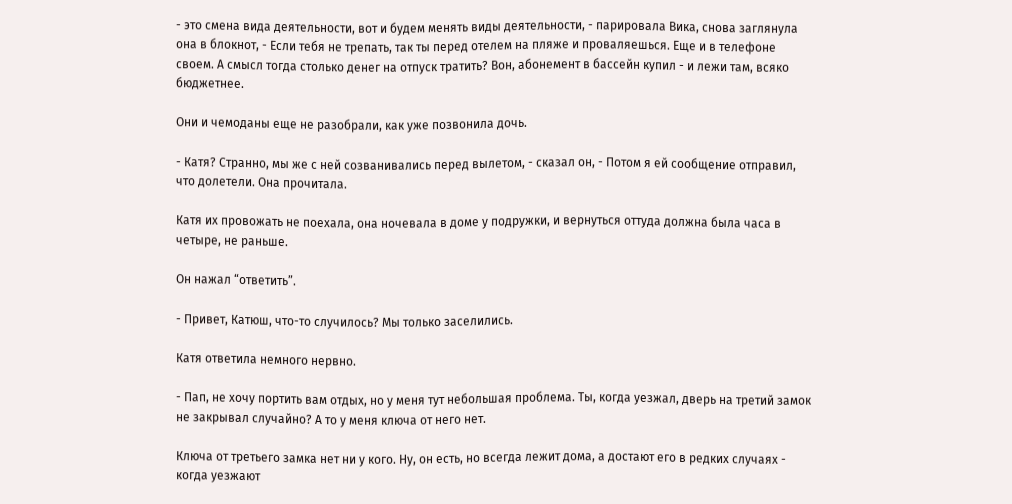- это смена вида деятельности, вот и будем менять виды деятельности, - парировала Вика, снова заглянула она в блокнот, - Если тебя не трепать, так ты перед отелем на пляже и проваляешься. Еще и в телефоне своем. А смысл тогда столько денег на отпуск тратить? Вон, абонемент в бассейн купил - и лежи там, всяко бюджетнее.

Они и чемоданы еще не разобрали, как уже позвонила дочь.

- Катя? Странно, мы же с ней созванивались перед вылетом, - сказал он, - Потом я ей сообщение отправил, что долетели. Она прочитала.

Катя их провожать не поехала, она ночевала в доме у подружки, и вернуться оттуда должна была часа в четыре, не раньше.

Он нажал “ответить”.

- Привет, Катюш, что-то случилось? Мы только заселились.

Катя ответила немного нервно.

- Пап, не хочу портить вам отдых, но у меня тут небольшая проблема. Ты, когда уезжал, дверь на третий замок не закрывал случайно? А то у меня ключа от него нет.

Ключа от третьего замка нет ни у кого. Ну, он есть, но всегда лежит дома, а достают его в редких случаях - когда уезжают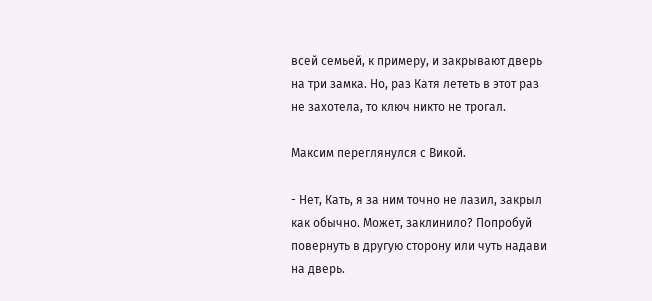всей семьей, к примеру, и закрывают дверь на три замка. Но, раз Катя лететь в этот раз не захотела, то ключ никто не трогал.

Максим переглянулся с Викой.

- Нет, Кать, я за ним точно не лазил, закрыл как обычно. Может, заклинило? Попробуй повернуть в другую сторону или чуть надави на дверь.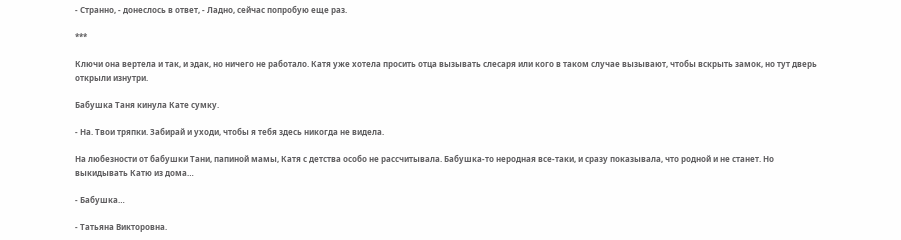- Странно, - донеслось в ответ, - Ладно, сейчас попробую еще раз.

***

Ключи она вертела и так, и эдак, но ничего не работало. Катя уже хотела просить отца вызывать слесаря или кого в таком случае вызывают, чтобы вскрыть замок, но тут дверь открыли изнутри.

Бабушка Таня кинула Кате сумку.

- На. Твои тряпки. Забирай и уходи, чтобы я тебя здесь никогда не видела.

На любезности от бабушки Тани, папиной мамы, Катя с детства особо не рассчитывала. Бабушка-то неродная все-таки, и сразу показывала, что родной и не станет. Но выкидывать Катю из дома…

- Бабушка…

- Татьяна Викторовна.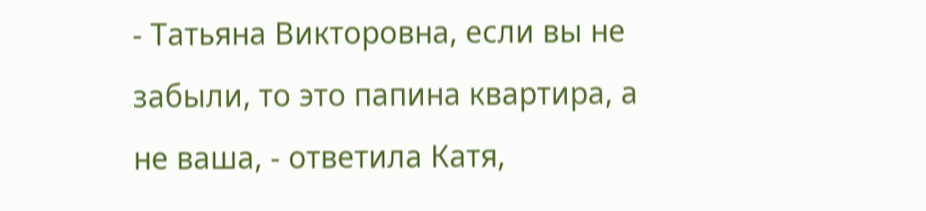- Татьяна Викторовна, если вы не забыли, то это папина квартира, а не ваша, - ответила Катя,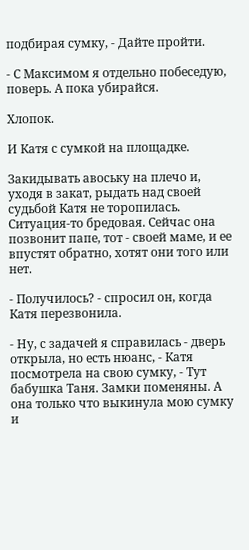подбирая сумку, - Дайте пройти.

- С Максимом я отдельно побеседую, поверь. А пока убирайся.

Хлопок.

И Катя с сумкой на площадке.

Закидывать авоську на плечо и, уходя в закат, рыдать над своей судьбой Катя не торопилась. Ситуация-то бредовая. Сейчас она позвонит папе, тот - своей маме, и ее впустят обратно, хотят они того или нет.

- Получилось? - спросил он, когда Катя перезвонила.

- Ну, с задачей я справилась - дверь открыла, но есть нюанс, - Катя посмотрела на свою сумку, - Тут бабушка Таня. Замки поменяны. А она только что выкинула мою сумку и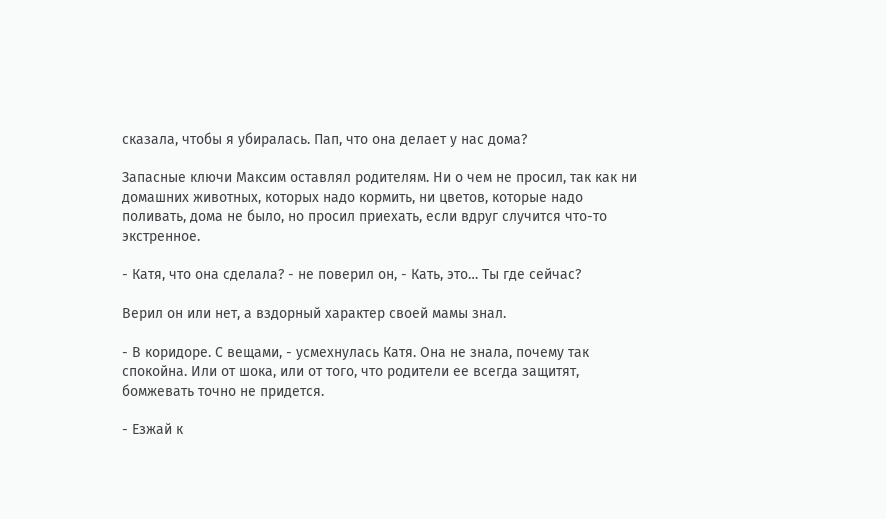сказала, чтобы я убиралась. Пап, что она делает у нас дома?

Запасные ключи Максим оставлял родителям. Ни о чем не просил, так как ни домашних животных, которых надо кормить, ни цветов, которые надо поливать, дома не было, но просил приехать, если вдруг случится что-то экстренное.

- Катя, что она сделала? - не поверил он, - Кать, это… Ты где сейчас?

Верил он или нет, а вздорный характер своей мамы знал.

- В коридоре. С вещами, - усмехнулась Катя. Она не знала, почему так спокойна. Или от шока, или от того, что родители ее всегда защитят, бомжевать точно не придется.

- Езжай к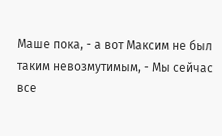Маше пока, - а вот Максим не был таким невозмутимым, - Мы сейчас все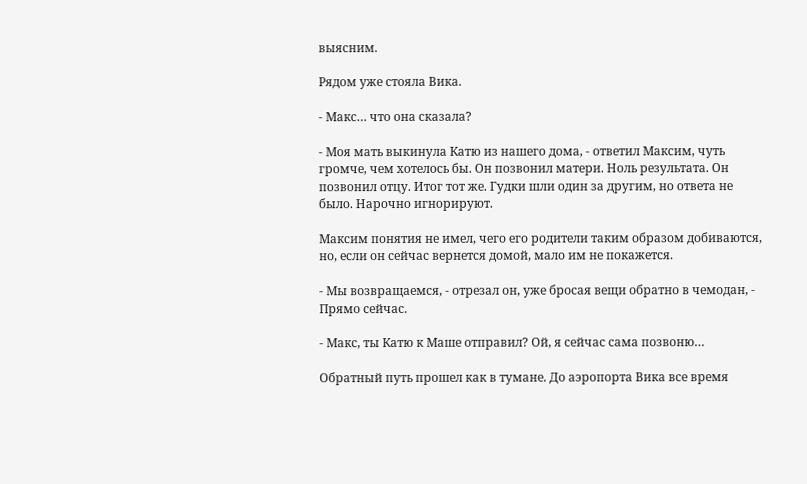выясним.

Рядом уже стояла Вика.

- Макс… что она сказала?

- Моя мать выкинула Катю из нашего дома, - ответил Максим, чуть громче, чем хотелось бы. Он позвонил матери. Ноль результата. Он позвонил отцу. Итог тот же. Гудки шли один за другим, но ответа не было. Нарочно игнорируют.

Максим понятия не имел, чего его родители таким образом добиваются, но, если он сейчас вернется домой, мало им не покажется.

- Мы возвращаемся, - отрезал он, уже бросая вещи обратно в чемодан, - Прямо сейчас.

- Макс, ты Катю к Маше отправил? Ой, я сейчас сама позвоню…

Обратный путь прошел как в тумане. До аэропорта Вика все время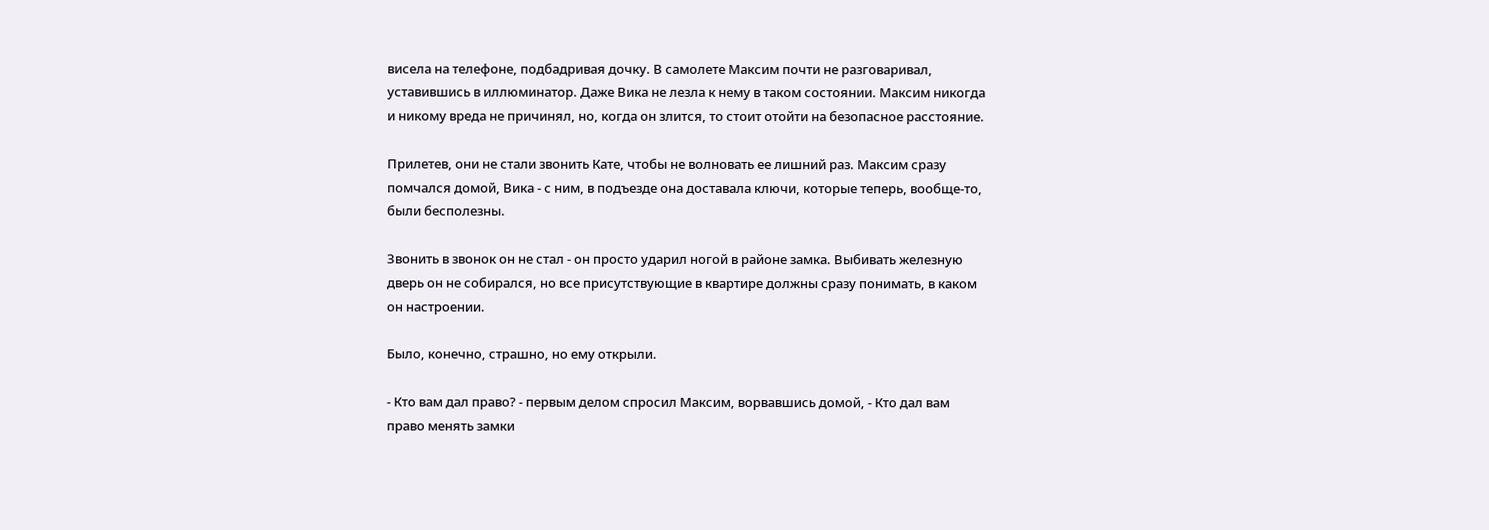висела на телефоне, подбадривая дочку. В самолете Максим почти не разговаривал, уставившись в иллюминатор. Даже Вика не лезла к нему в таком состоянии. Максим никогда и никому вреда не причинял, но, когда он злится, то стоит отойти на безопасное расстояние.

Прилетев, они не стали звонить Кате, чтобы не волновать ее лишний раз. Максим сразу помчался домой, Вика - с ним, в подъезде она доставала ключи, которые теперь, вообще-то, были бесполезны.

Звонить в звонок он не стал - он просто ударил ногой в районе замка. Выбивать железную дверь он не собирался, но все присутствующие в квартире должны сразу понимать, в каком он настроении.

Было, конечно, страшно, но ему открыли.

- Кто вам дал право? - первым делом спросил Максим, ворвавшись домой, - Кто дал вам право менять замки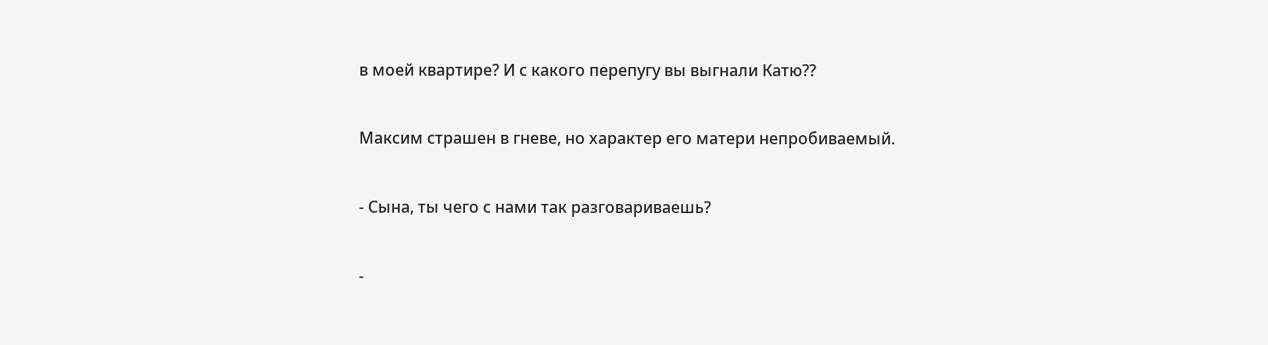в моей квартире? И с какого перепугу вы выгнали Катю??

Максим страшен в гневе, но характер его матери непробиваемый.

- Сына, ты чего с нами так разговариваешь?

-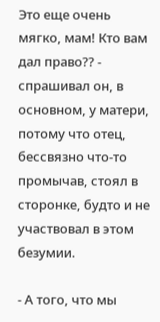Это еще очень мягко, мам! Кто вам дал право?? - спрашивал он, в основном, у матери, потому что отец, бессвязно что-то промычав, стоял в сторонке, будто и не участвовал в этом безумии.

- А того, что мы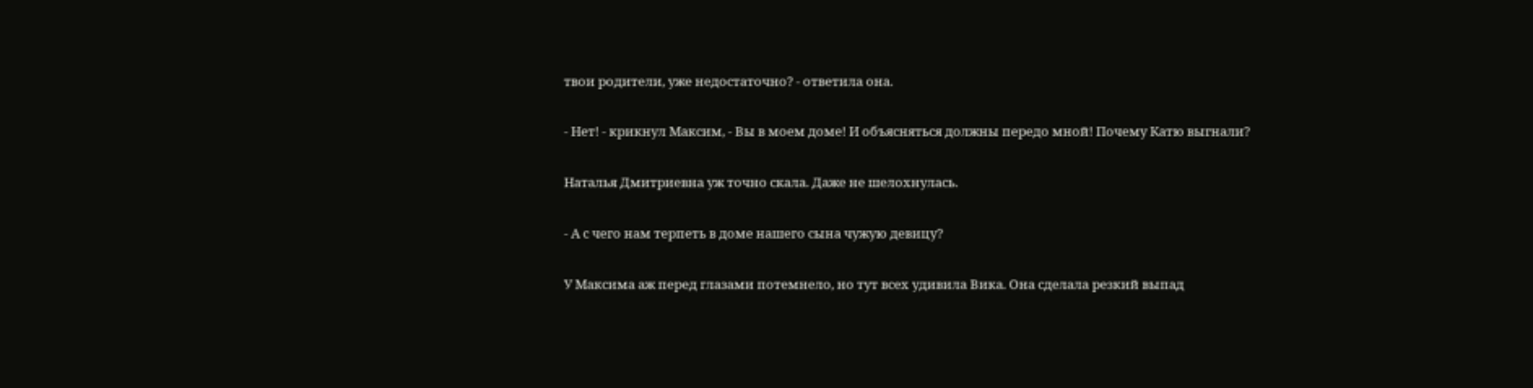твои родители, уже недостаточно? - ответила она.

- Нет! - крикнул Максим, - Вы в моем доме! И объясняться должны передо мной! Почему Катю выгнали?

Наталья Дмитриевна уж точно скала. Даже не шелохнулась.

- А с чего нам терпеть в доме нашего сына чужую девицу?

У Максима аж перед глазами потемнело, но тут всех удивила Вика. Она сделала резкий выпад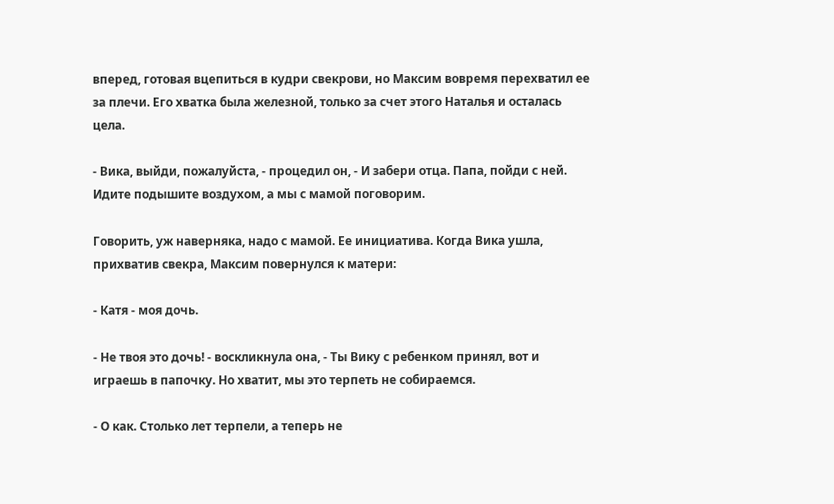вперед, готовая вцепиться в кудри свекрови, но Максим вовремя перехватил ее за плечи. Его хватка была железной, только за счет этого Наталья и осталась цела.

- Вика, выйди, пожалуйста, - процедил он, - И забери отца. Папа, пойди с ней. Идите подышите воздухом, а мы с мамой поговорим.

Говорить, уж наверняка, надо с мамой. Ее инициатива. Когда Вика ушла, прихватив свекра, Максим повернулся к матери:

- Катя - моя дочь.

- Не твоя это дочь! - воскликнула она, - Ты Вику с ребенком принял, вот и играешь в папочку. Но хватит, мы это терпеть не собираемся.

- О как. Столько лет терпели, а теперь не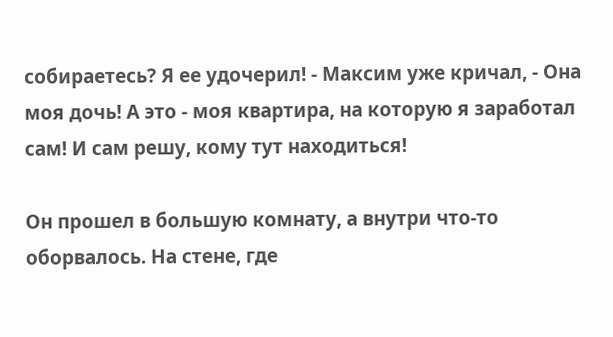собираетесь? Я ее удочерил! - Максим уже кричал, - Она моя дочь! А это - моя квартира, на которую я заработал сам! И сам решу, кому тут находиться!

Он прошел в большую комнату, а внутри что-то оборвалось. На стене, где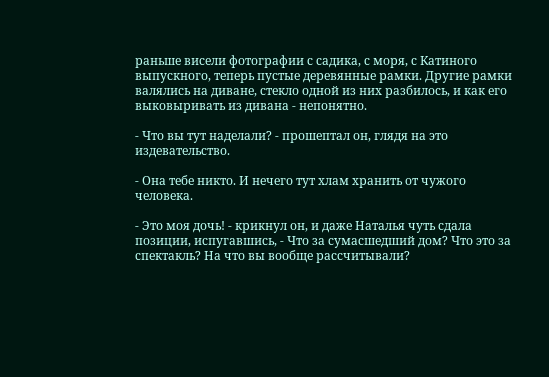раньше висели фотографии с садика, с моря, с Катиного выпускного, теперь пустые деревянные рамки. Другие рамки валялись на диване, стекло одной из них разбилось, и как его выковыривать из дивана - непонятно.

- Что вы тут наделали? - прошептал он, глядя на это издевательство.

- Она тебе никто. И нечего тут хлам хранить от чужого человека.

- Это моя дочь! - крикнул он, и даже Наталья чуть сдала позиции, испугавшись, - Что за сумасшедший дом? Что это за спектакль? На что вы вообще рассчитывали?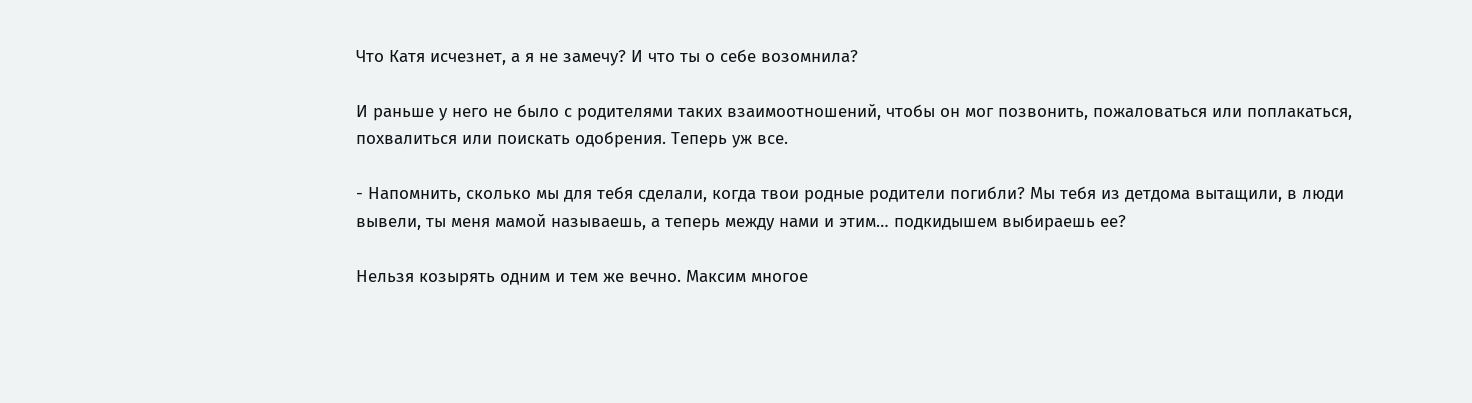Что Катя исчезнет, а я не замечу? И что ты о себе возомнила?

И раньше у него не было с родителями таких взаимоотношений, чтобы он мог позвонить, пожаловаться или поплакаться, похвалиться или поискать одобрения. Теперь уж все.

- Напомнить, сколько мы для тебя сделали, когда твои родные родители погибли? Мы тебя из детдома вытащили, в люди вывели, ты меня мамой называешь, а теперь между нами и этим… подкидышем выбираешь ее?

Нельзя козырять одним и тем же вечно. Максим многое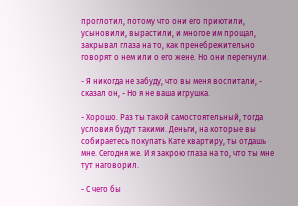проглотил, потому что они его приютили, усыновили, вырастили, и многое им прощал, закрывал глаза на то, как пренебрежительно говорят о нем или о его жене. Но они перегнули.

- Я никогда не забуду, что вы меня воспитали, - сказал он, - Но я не ваша игрушка.

- Хорошо. Раз ты такой самостоятельный, тогда условия будут такими. Деньги, на которые вы собираетесь покупать Кате квартиру, ты отдашь мне. Сегодня же. И я закрою глаза на то, что ты мне тут наговорил.

- С чего бы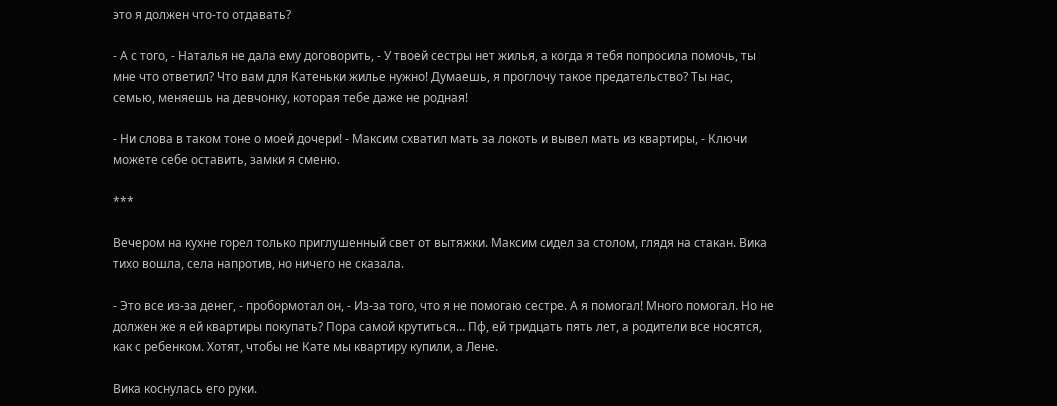это я должен что-то отдавать?

- А с того, - Наталья не дала ему договорить, - У твоей сестры нет жилья, а когда я тебя попросила помочь, ты мне что ответил? Что вам для Катеньки жилье нужно! Думаешь, я проглочу такое предательство? Ты нас, семью, меняешь на девчонку, которая тебе даже не родная!

- Ни слова в таком тоне о моей дочери! - Максим схватил мать за локоть и вывел мать из квартиры, - Ключи можете себе оставить, замки я сменю.

***

Вечером на кухне горел только приглушенный свет от вытяжки. Максим сидел за столом, глядя на стакан. Вика тихо вошла, села напротив, но ничего не сказала.

- Это все из-за денег, - пробормотал он, - Из-за того, что я не помогаю сестре. А я помогал! Много помогал. Но не должен же я ей квартиры покупать? Пора самой крутиться… Пф, ей тридцать пять лет, а родители все носятся, как с ребенком. Хотят, чтобы не Кате мы квартиру купили, а Лене.

Вика коснулась его руки.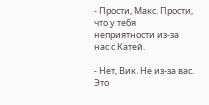- Прости, Макс. Прости, что у тебя неприятности из-за нас с Катей.

- Нет, Вик. Не из-за вас. Это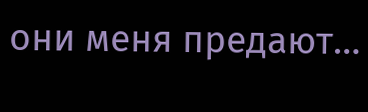они меня предают…